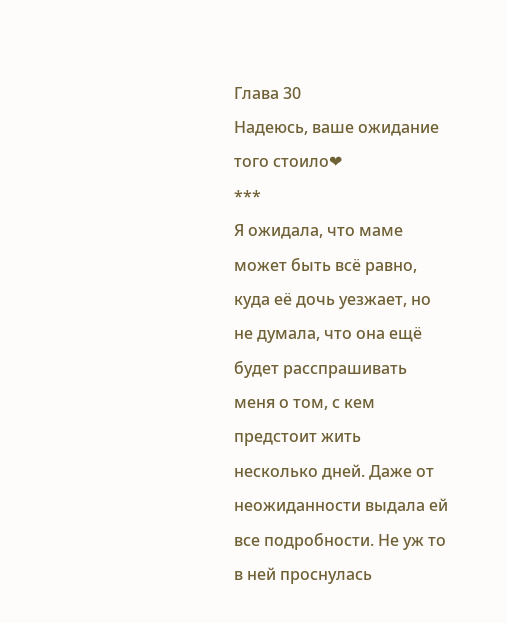Глава 30
Надеюсь, ваше ожидание того стоило❤
***
Я ожидала, что маме может быть всё равно, куда её дочь уезжает, но не думала, что она ещё будет расспрашивать меня о том, с кем предстоит жить несколько дней. Даже от неожиданности выдала ей все подробности. Не уж то в ней проснулась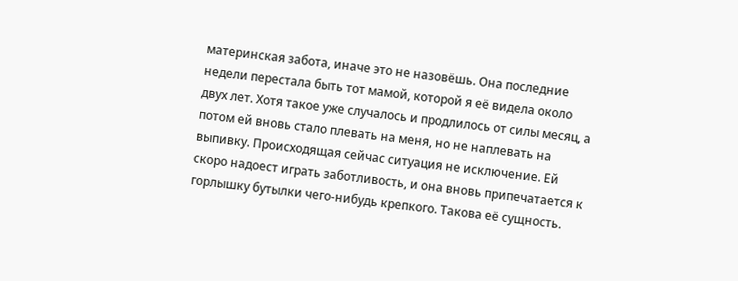материнская забота, иначе это не назовёшь. Она последние недели перестала быть тот мамой, которой я её видела около двух лет. Хотя такое уже случалось и продлилось от силы месяц, а потом ей вновь стало плевать на меня, но не наплевать на выпивку. Происходящая сейчас ситуация не исключение. Ей скоро надоест играть заботливость, и она вновь припечатается к горлышку бутылки чего-нибудь крепкого. Такова её сущность.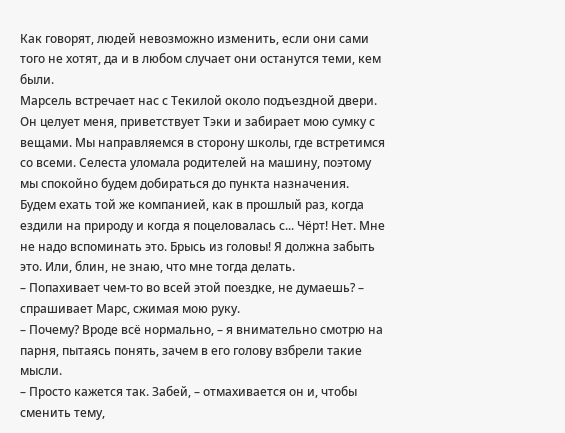Как говорят, людей невозможно изменить, если они сами того не хотят, да и в любом случает они останутся теми, кем были.
Марсель встречает нас с Текилой около подъездной двери. Он целует меня, приветствует Тэки и забирает мою сумку с вещами. Мы направляемся в сторону школы, где встретимся со всеми. Селеста уломала родителей на машину, поэтому мы спокойно будем добираться до пункта назначения.
Будем ехать той же компанией, как в прошлый раз, когда ездили на природу и когда я поцеловалась с... Чёрт! Нет. Мне не надо вспоминать это. Брысь из головы! Я должна забыть это. Или, блин, не знаю, что мне тогда делать.
– Попахивает чем-то во всей этой поездке, не думаешь? – спрашивает Марс, сжимая мою руку.
– Почему? Вроде всё нормально, – я внимательно смотрю на парня, пытаясь понять, зачем в его голову взбрели такие мысли.
– Просто кажется так. Забей, – отмахивается он и, чтобы сменить тему,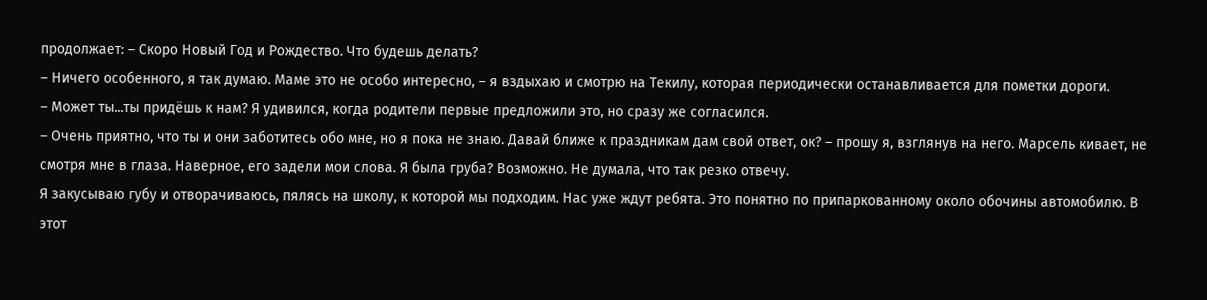продолжает: – Скоро Новый Год и Рождество. Что будешь делать?
– Ничего особенного, я так думаю. Маме это не особо интересно, – я вздыхаю и смотрю на Текилу, которая периодически останавливается для пометки дороги.
– Может ты...ты придёшь к нам? Я удивился, когда родители первые предложили это, но сразу же согласился.
– Очень приятно, что ты и они заботитесь обо мне, но я пока не знаю. Давай ближе к праздникам дам свой ответ, ок? – прошу я, взглянув на него. Марсель кивает, не смотря мне в глаза. Наверное, его задели мои слова. Я была груба? Возможно. Не думала, что так резко отвечу.
Я закусываю губу и отворачиваюсь, пялясь на школу, к которой мы подходим. Нас уже ждут ребята. Это понятно по припаркованному около обочины автомобилю. В этот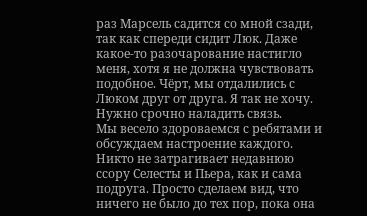раз Марсель садится со мной сзади, так как спереди сидит Люк. Даже какое-то разочарование настигло меня, хотя я не должна чувствовать подобное. Чёрт, мы отдалились с Люком друг от друга. Я так не хочу. Нужно срочно наладить связь.
Мы весело здороваемся с ребятами и обсуждаем настроение каждого. Никто не затрагивает недавнюю ссору Селесты и Пьера, как и сама подруга. Просто сделаем вид, что ничего не было до тех пор, пока она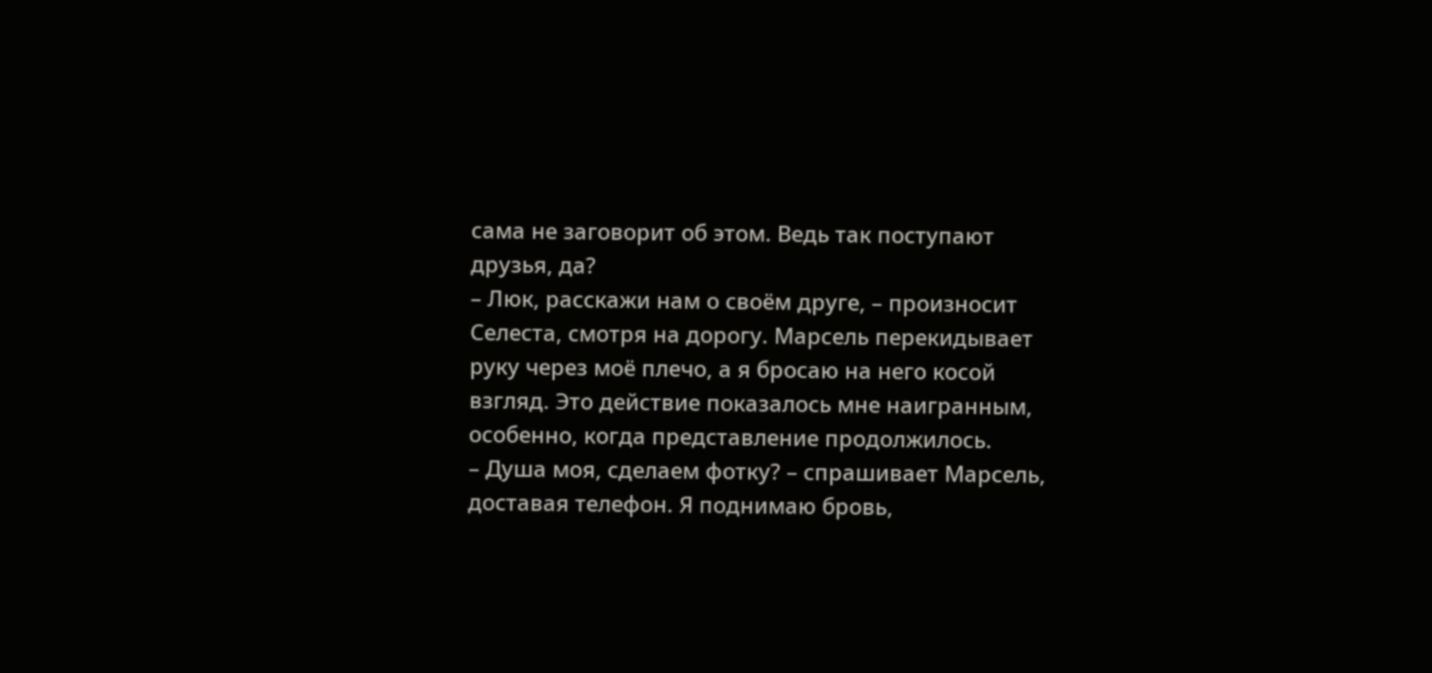сама не заговорит об этом. Ведь так поступают друзья, да?
– Люк, расскажи нам о своём друге, – произносит Селеста, смотря на дорогу. Марсель перекидывает руку через моё плечо, а я бросаю на него косой взгляд. Это действие показалось мне наигранным, особенно, когда представление продолжилось.
– Душа моя, сделаем фотку? – спрашивает Марсель, доставая телефон. Я поднимаю бровь,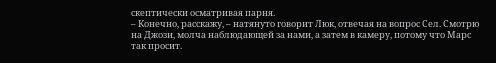скептически осматривая парня.
– Конечно, расскажу, – натянуто говорит Люк, отвечая на вопрос Сел. Смотрю на Джози, молча наблюдающей за нами, а затем в камеру, потому что Марс так просит.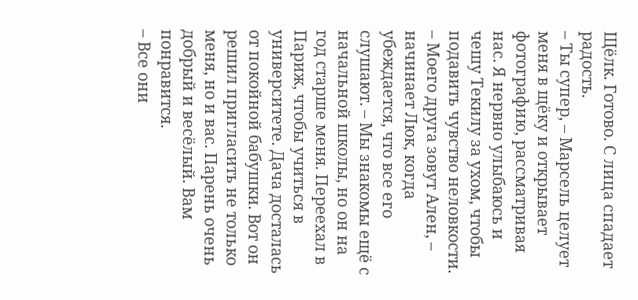Щёлк. Готово. С лица спадает радость.
– Ты супер, – Марсель целует меня в щёку и открывает фотографию, рассматривая нас. Я нервно улыбаюсь и чешу Текилу за ухом, чтобы подавить чувство неловкости.
– Моего друга зовут Ален, – начинает Люк, когда убеждается, что все его слушают. – Мы знакомы ещё с начальной школы, но он на год старше меня. Переехал в Париж, чтобы учиться в университете. Дача досталась от покойной бабушки. Вот он решил пригласить не только меня, но и вас. Парень очень добрый и весёлый. Вам понравится.
– Все они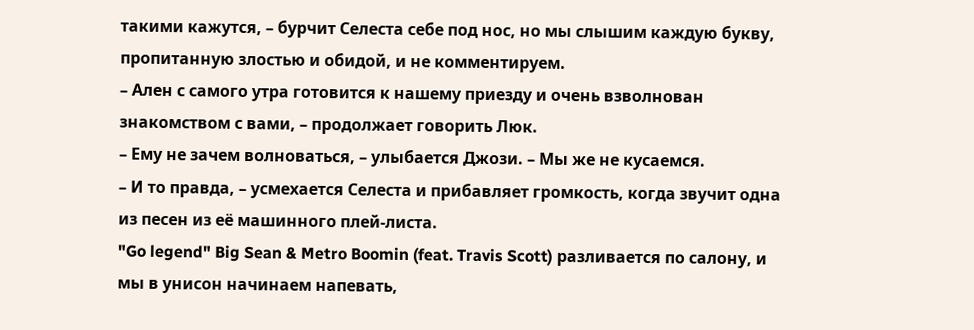такими кажутся, – бурчит Селеста себе под нос, но мы слышим каждую букву, пропитанную злостью и обидой, и не комментируем.
– Ален с самого утра готовится к нашему приезду и очень взволнован знакомством с вами, – продолжает говорить Люк.
– Ему не зачем волноваться, – улыбается Джози. – Мы же не кусаемся.
– И то правда, – усмехается Селеста и прибавляет громкость, когда звучит одна из песен из её машинного плей-листа.
"Go legend" Big Sean & Metro Boomin (feat. Travis Scott) разливается по салону, и мы в унисон начинаем напевать,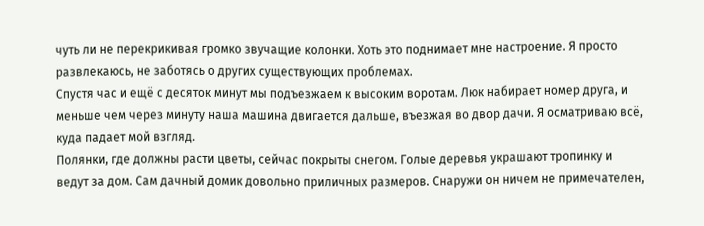чуть ли не перекрикивая громко звучащие колонки. Хоть это поднимает мне настроение. Я просто развлекаюсь, не заботясь о других существующих проблемах.
Спустя час и ещё с десяток минут мы подъезжаем к высоким воротам. Люк набирает номер друга, и меньше чем через минуту наша машина двигается дальше, въезжая во двор дачи. Я осматриваю всё, куда падает мой взгляд.
Полянки, где должны расти цветы, сейчас покрыты снегом. Голые деревья украшают тропинку и ведут за дом. Сам дачный домик довольно приличных размеров. Снаружи он ничем не примечателен,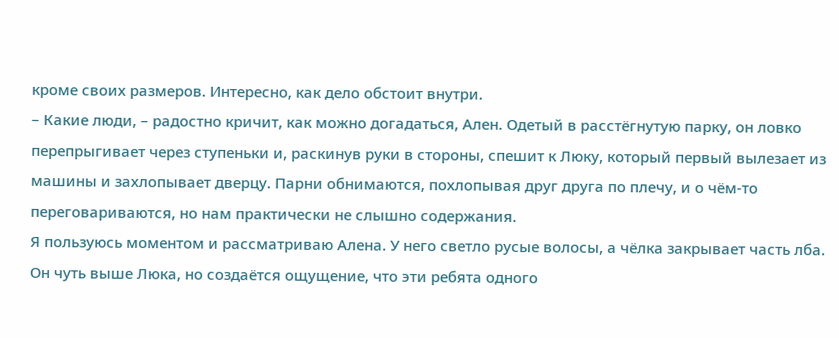кроме своих размеров. Интересно, как дело обстоит внутри.
– Какие люди, – радостно кричит, как можно догадаться, Ален. Одетый в расстёгнутую парку, он ловко перепрыгивает через ступеньки и, раскинув руки в стороны, спешит к Люку, который первый вылезает из машины и захлопывает дверцу. Парни обнимаются, похлопывая друг друга по плечу, и о чём-то переговариваются, но нам практически не слышно содержания.
Я пользуюсь моментом и рассматриваю Алена. У него светло русые волосы, а чёлка закрывает часть лба. Он чуть выше Люка, но создаётся ощущение, что эти ребята одного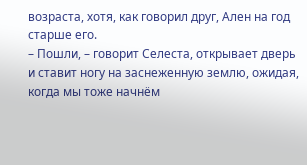возраста, хотя, как говорил друг, Ален на год старше его.
– Пошли, – говорит Селеста, открывает дверь и ставит ногу на заснеженную землю, ожидая, когда мы тоже начнём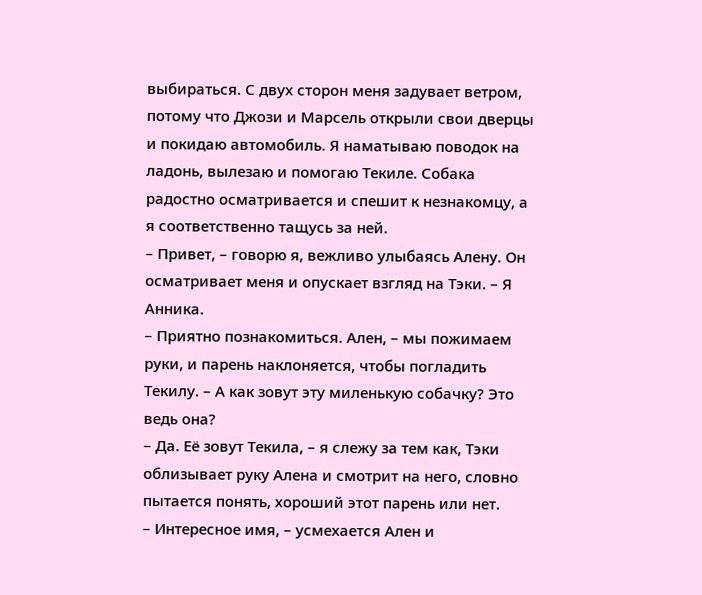выбираться. С двух сторон меня задувает ветром, потому что Джози и Марсель открыли свои дверцы и покидаю автомобиль. Я наматываю поводок на ладонь, вылезаю и помогаю Текиле. Собака радостно осматривается и спешит к незнакомцу, а я соответственно тащусь за ней.
– Привет, – говорю я, вежливо улыбаясь Алену. Он осматривает меня и опускает взгляд на Тэки. – Я Анника.
– Приятно познакомиться. Ален, – мы пожимаем руки, и парень наклоняется, чтобы погладить Текилу. – А как зовут эту миленькую собачку? Это ведь она?
– Да. Её зовут Текила, – я слежу за тем как, Тэки облизывает руку Алена и смотрит на него, словно пытается понять, хороший этот парень или нет.
– Интересное имя, – усмехается Ален и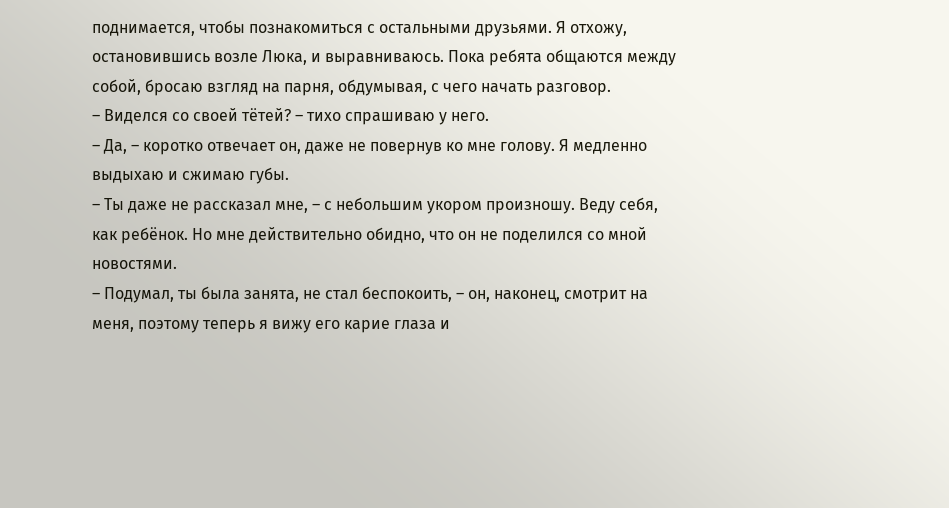поднимается, чтобы познакомиться с остальными друзьями. Я отхожу, остановившись возле Люка, и выравниваюсь. Пока ребята общаются между собой, бросаю взгляд на парня, обдумывая, с чего начать разговор.
– Виделся со своей тётей? – тихо спрашиваю у него.
– Да, – коротко отвечает он, даже не повернув ко мне голову. Я медленно выдыхаю и сжимаю губы.
– Ты даже не рассказал мне, – с небольшим укором произношу. Веду себя, как ребёнок. Но мне действительно обидно, что он не поделился со мной новостями.
– Подумал, ты была занята, не стал беспокоить, – он, наконец, смотрит на меня, поэтому теперь я вижу его карие глаза и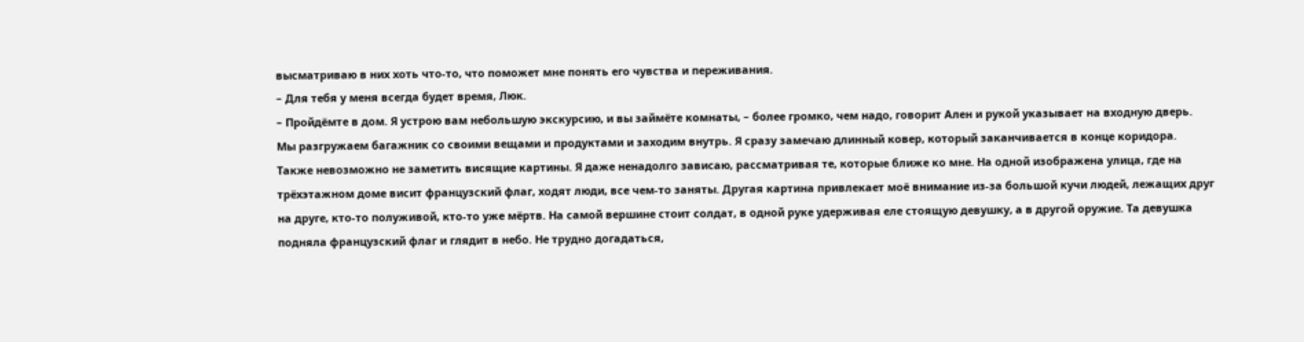высматриваю в них хоть что-то, что поможет мне понять его чувства и переживания.
– Для тебя у меня всегда будет время, Люк.
– Пройдёмте в дом. Я устрою вам небольшую экскурсию, и вы займёте комнаты, – более громко, чем надо, говорит Ален и рукой указывает на входную дверь.
Мы разгружаем багажник со своими вещами и продуктами и заходим внутрь. Я сразу замечаю длинный ковер, который заканчивается в конце коридора. Также невозможно не заметить висящие картины. Я даже ненадолго зависаю, рассматривая те, которые ближе ко мне. На одной изображена улица, где на трёхэтажном доме висит французский флаг, ходят люди, все чем-то заняты. Другая картина привлекает моё внимание из-за большой кучи людей, лежащих друг на друге, кто-то полуживой, кто-то уже мёртв. На самой вершине стоит солдат, в одной руке удерживая еле стоящую девушку, а в другой оружие. Та девушка подняла французский флаг и глядит в небо. Не трудно догадаться,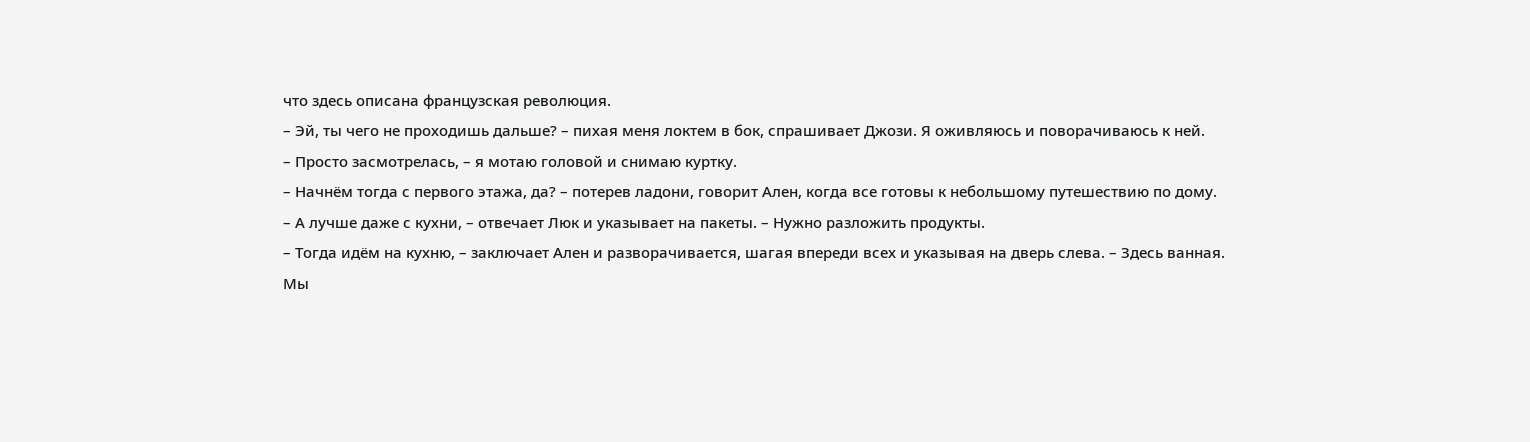что здесь описана французская революция.
– Эй, ты чего не проходишь дальше? – пихая меня локтем в бок, спрашивает Джози. Я оживляюсь и поворачиваюсь к ней.
– Просто засмотрелась, – я мотаю головой и снимаю куртку.
– Начнём тогда с первого этажа, да? – потерев ладони, говорит Ален, когда все готовы к небольшому путешествию по дому.
– А лучше даже с кухни, – отвечает Люк и указывает на пакеты. – Нужно разложить продукты.
– Тогда идём на кухню, – заключает Ален и разворачивается, шагая впереди всех и указывая на дверь слева. – Здесь ванная.
Мы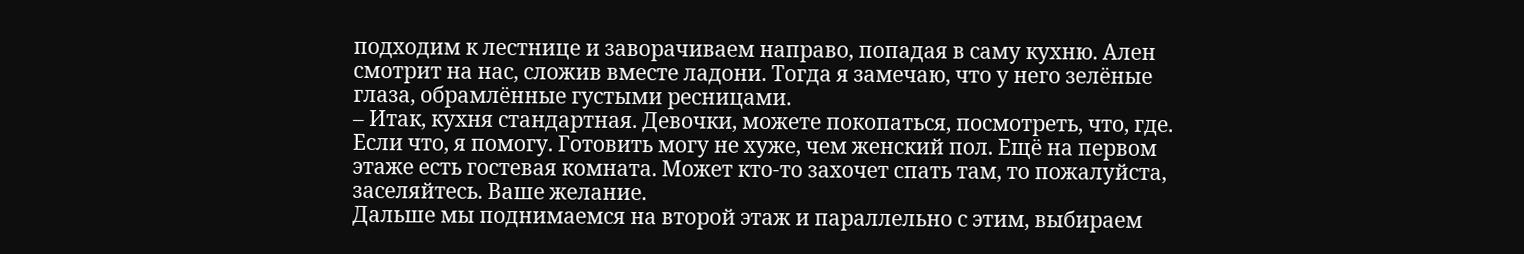подходим к лестнице и заворачиваем направо, попадая в саму кухню. Ален смотрит на нас, сложив вместе ладони. Тогда я замечаю, что у него зелёные глаза, обрамлённые густыми ресницами.
– Итак, кухня стандартная. Девочки, можете покопаться, посмотреть, что, где. Если что, я помогу. Готовить могу не хуже, чем женский пол. Ещё на первом этаже есть гостевая комната. Может кто-то захочет спать там, то пожалуйста, заселяйтесь. Ваше желание.
Дальше мы поднимаемся на второй этаж и параллельно с этим, выбираем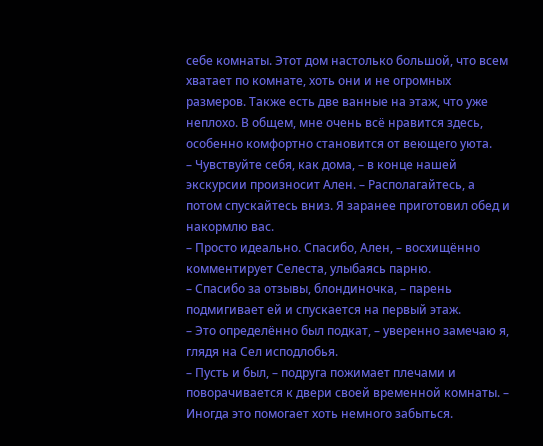себе комнаты. Этот дом настолько большой, что всем хватает по комнате, хоть они и не огромных размеров. Также есть две ванные на этаж, что уже неплохо. В общем, мне очень всё нравится здесь, особенно комфортно становится от веющего уюта.
– Чувствуйте себя, как дома, – в конце нашей экскурсии произносит Ален. – Располагайтесь, а потом спускайтесь вниз. Я заранее приготовил обед и накормлю вас.
– Просто идеально. Спасибо, Ален, – восхищённо комментирует Селеста, улыбаясь парню.
– Спасибо за отзывы, блондиночка, – парень подмигивает ей и спускается на первый этаж.
– Это определённо был подкат, – уверенно замечаю я, глядя на Сел исподлобья.
– Пусть и был, – подруга пожимает плечами и поворачивается к двери своей временной комнаты. – Иногда это помогает хоть немного забыться.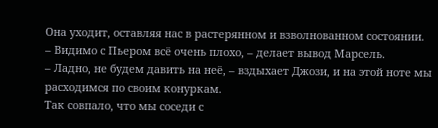Она уходит, оставляя нас в растерянном и взволнованном состоянии.
– Видимо с Пьером всё очень плохо, – делает вывод Марсель.
– Ладно, не будем давить на неё, – вздыхает Джози, и на этой ноте мы расходимся по своим конуркам.
Так совпало, что мы соседи с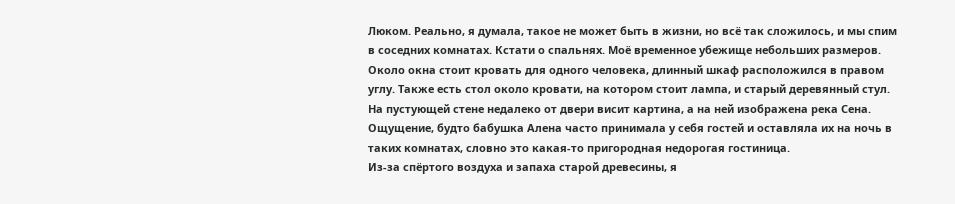Люком. Реально, я думала, такое не может быть в жизни, но всё так сложилось, и мы спим в соседних комнатах. Кстати о спальнях. Моё временное убежище небольших размеров. Около окна стоит кровать для одного человека, длинный шкаф расположился в правом углу. Также есть стол около кровати, на котором стоит лампа, и старый деревянный стул. На пустующей стене недалеко от двери висит картина, а на ней изображена река Сена. Ощущение, будто бабушка Алена часто принимала у себя гостей и оставляла их на ночь в таких комнатах, словно это какая-то пригородная недорогая гостиница.
Из-за спёртого воздуха и запаха старой древесины, я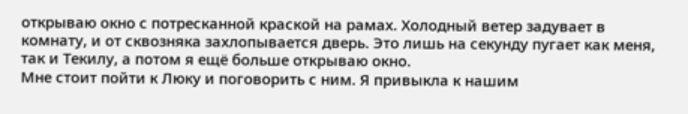открываю окно с потресканной краской на рамах. Холодный ветер задувает в комнату, и от сквозняка захлопывается дверь. Это лишь на секунду пугает как меня, так и Текилу, а потом я ещё больше открываю окно.
Мне стоит пойти к Люку и поговорить с ним. Я привыкла к нашим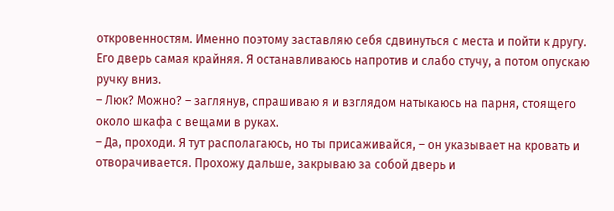откровенностям. Именно поэтому заставляю себя сдвинуться с места и пойти к другу.
Его дверь самая крайняя. Я останавливаюсь напротив и слабо стучу, а потом опускаю ручку вниз.
– Люк? Можно? – заглянув, спрашиваю я и взглядом натыкаюсь на парня, стоящего около шкафа с вещами в руках.
– Да, проходи. Я тут располагаюсь, но ты присаживайся, – он указывает на кровать и отворачивается. Прохожу дальше, закрываю за собой дверь и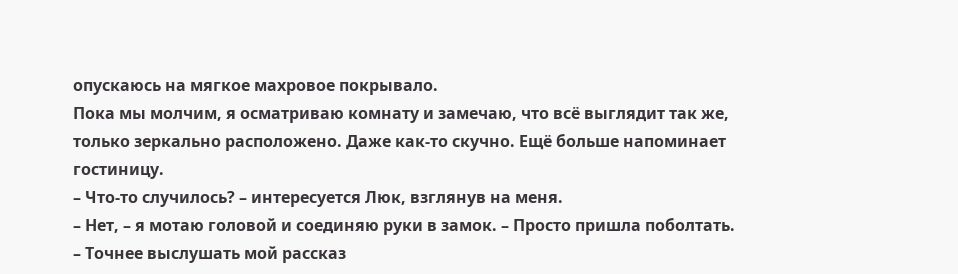опускаюсь на мягкое махровое покрывало.
Пока мы молчим, я осматриваю комнату и замечаю, что всё выглядит так же, только зеркально расположено. Даже как-то скучно. Ещё больше напоминает гостиницу.
– Что-то случилось? – интересуется Люк, взглянув на меня.
– Нет, – я мотаю головой и соединяю руки в замок. – Просто пришла поболтать.
– Точнее выслушать мой рассказ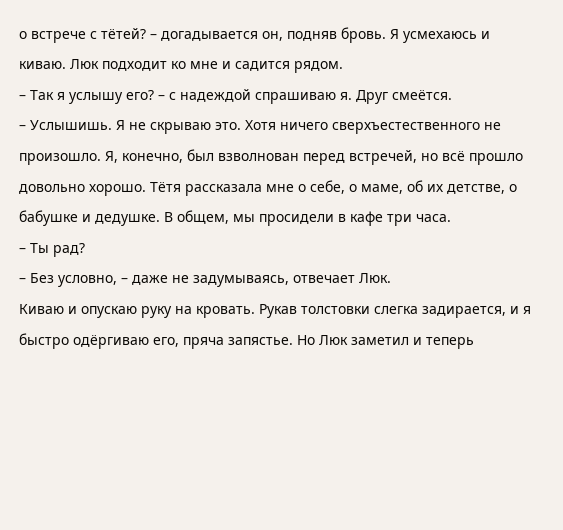о встрече с тётей? – догадывается он, подняв бровь. Я усмехаюсь и киваю. Люк подходит ко мне и садится рядом.
– Так я услышу его? – с надеждой спрашиваю я. Друг смеётся.
– Услышишь. Я не скрываю это. Хотя ничего сверхъестественного не произошло. Я, конечно, был взволнован перед встречей, но всё прошло довольно хорошо. Тётя рассказала мне о себе, о маме, об их детстве, о бабушке и дедушке. В общем, мы просидели в кафе три часа.
– Ты рад?
– Без условно, – даже не задумываясь, отвечает Люк.
Киваю и опускаю руку на кровать. Рукав толстовки слегка задирается, и я быстро одёргиваю его, пряча запястье. Но Люк заметил и теперь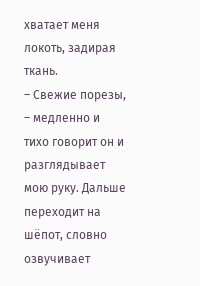хватает меня локоть, задирая ткань.
– Свежие порезы, – медленно и тихо говорит он и разглядывает мою руку. Дальше переходит на шёпот, словно озвучивает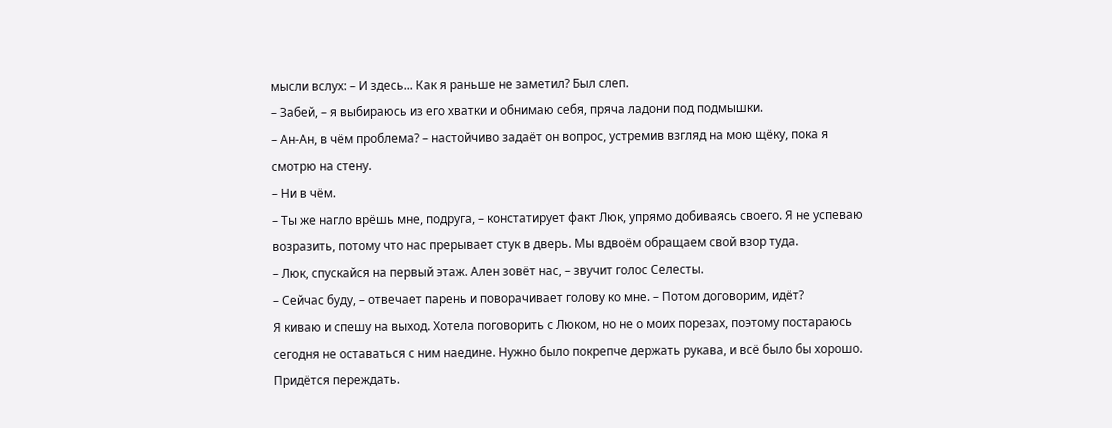мысли вслух: – И здесь... Как я раньше не заметил? Был слеп.
– Забей, – я выбираюсь из его хватки и обнимаю себя, пряча ладони под подмышки.
– Ан-Ан, в чём проблема? – настойчиво задаёт он вопрос, устремив взгляд на мою щёку, пока я смотрю на стену.
– Ни в чём.
– Ты же нагло врёшь мне, подруга, – констатирует факт Люк, упрямо добиваясь своего. Я не успеваю возразить, потому что нас прерывает стук в дверь. Мы вдвоём обращаем свой взор туда.
– Люк, спускайся на первый этаж. Ален зовёт нас, – звучит голос Селесты.
– Сейчас буду, – отвечает парень и поворачивает голову ко мне. – Потом договорим, идёт?
Я киваю и спешу на выход. Хотела поговорить с Люком, но не о моих порезах, поэтому постараюсь сегодня не оставаться с ним наедине. Нужно было покрепче держать рукава, и всё было бы хорошо. Придётся переждать.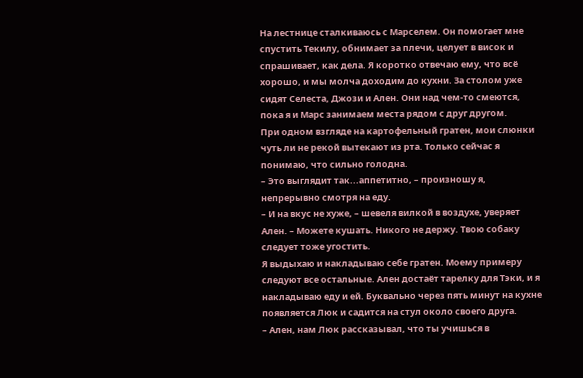На лестнице сталкиваюсь с Марселем. Он помогает мне спустить Текилу, обнимает за плечи, целует в висок и спрашивает, как дела. Я коротко отвечаю ему, что всё хорошо, и мы молча доходим до кухни. За столом уже сидят Селеста, Джози и Ален. Они над чем-то смеются, пока я и Марс занимаем места рядом с друг другом.
При одном взгляде на картофельный гратен, мои слюнки чуть ли не рекой вытекают из рта. Только сейчас я понимаю, что сильно голодна.
– Это выглядит так...аппетитно, – произношу я, непрерывно смотря на еду.
– И на вкус не хуже, – шевеля вилкой в воздухе, уверяет Ален. – Можете кушать. Никого не держу. Твою собаку следует тоже угостить.
Я выдыхаю и накладываю себе гратен. Моему примеру следуют все остальные. Ален достаёт тарелку для Тэки, и я накладываю еду и ей. Буквально через пять минут на кухне появляется Люк и садится на стул около своего друга.
– Ален, нам Люк рассказывал, что ты учишься в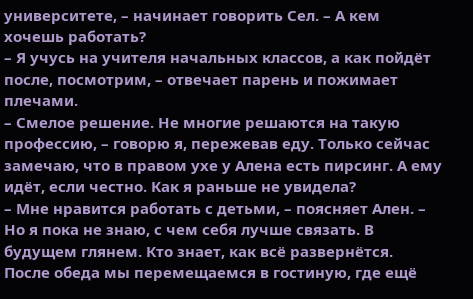университете, – начинает говорить Сел. – А кем хочешь работать?
– Я учусь на учителя начальных классов, а как пойдёт после, посмотрим, – отвечает парень и пожимает плечами.
– Смелое решение. Не многие решаются на такую профессию, – говорю я, пережевав еду. Только сейчас замечаю, что в правом ухе у Алена есть пирсинг. А ему идёт, если честно. Как я раньше не увидела?
– Мне нравится работать с детьми, – поясняет Ален. – Но я пока не знаю, с чем себя лучше связать. В будущем глянем. Кто знает, как всё развернётся.
После обеда мы перемещаемся в гостиную, где ещё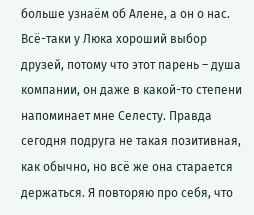больше узнаём об Алене, а он о нас. Всё-таки у Люка хороший выбор друзей, потому что этот парень – душа компании, он даже в какой-то степени напоминает мне Селесту. Правда сегодня подруга не такая позитивная, как обычно, но всё же она старается держаться. Я повторяю про себя, что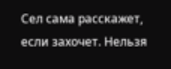Сел сама расскажет, если захочет. Нельзя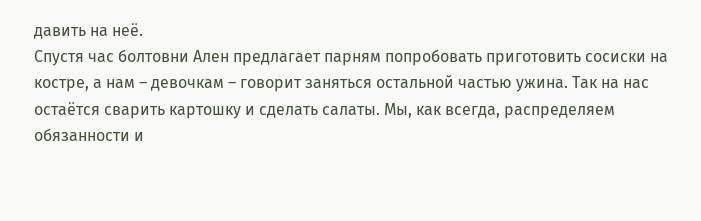давить на неё.
Спустя час болтовни Ален предлагает парням попробовать приготовить сосиски на костре, а нам – девочкам – говорит заняться остальной частью ужина. Так на нас остаётся сварить картошку и сделать салаты. Мы, как всегда, распределяем обязанности и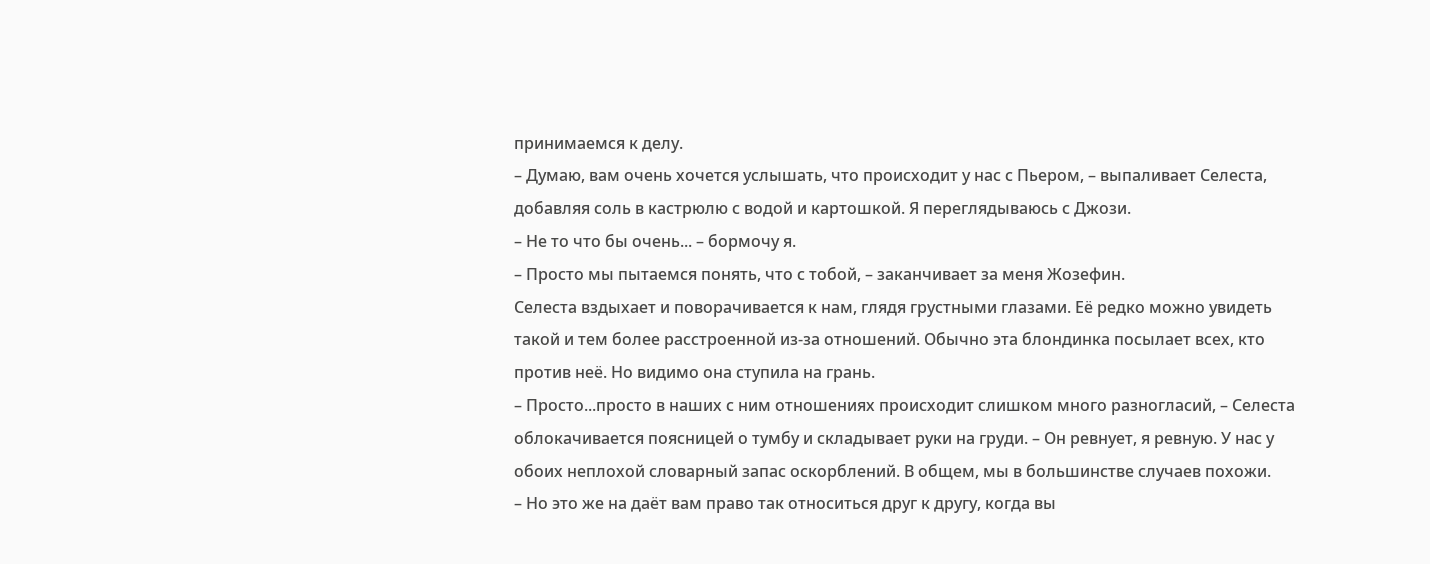принимаемся к делу.
– Думаю, вам очень хочется услышать, что происходит у нас с Пьером, – выпаливает Селеста, добавляя соль в кастрюлю с водой и картошкой. Я переглядываюсь с Джози.
– Не то что бы очень... – бормочу я.
– Просто мы пытаемся понять, что с тобой, – заканчивает за меня Жозефин.
Селеста вздыхает и поворачивается к нам, глядя грустными глазами. Её редко можно увидеть такой и тем более расстроенной из-за отношений. Обычно эта блондинка посылает всех, кто против неё. Но видимо она ступила на грань.
– Просто...просто в наших с ним отношениях происходит слишком много разногласий, – Селеста облокачивается поясницей о тумбу и складывает руки на груди. – Он ревнует, я ревную. У нас у обоих неплохой словарный запас оскорблений. В общем, мы в большинстве случаев похожи.
– Но это же на даёт вам право так относиться друг к другу, когда вы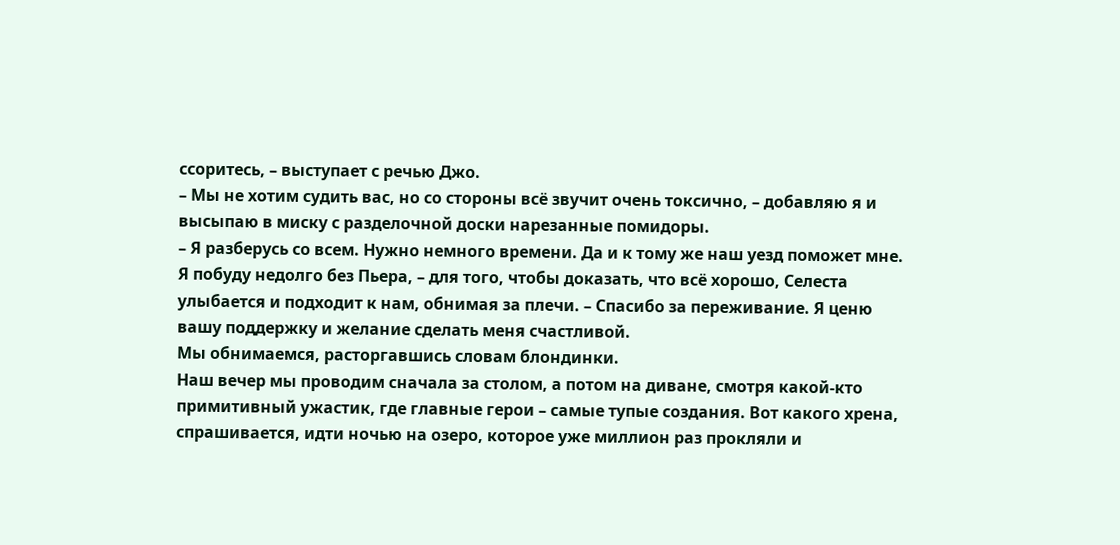ссоритесь, – выступает с речью Джо.
– Мы не хотим судить вас, но со стороны всё звучит очень токсично, – добавляю я и высыпаю в миску с разделочной доски нарезанные помидоры.
– Я разберусь со всем. Нужно немного времени. Да и к тому же наш уезд поможет мне. Я побуду недолго без Пьера, – для того, чтобы доказать, что всё хорошо, Селеста улыбается и подходит к нам, обнимая за плечи. – Спасибо за переживание. Я ценю вашу поддержку и желание сделать меня счастливой.
Мы обнимаемся, расторгавшись словам блондинки.
Наш вечер мы проводим сначала за столом, а потом на диване, смотря какой-кто примитивный ужастик, где главные герои – самые тупые создания. Вот какого хрена, спрашивается, идти ночью на озеро, которое уже миллион раз прокляли и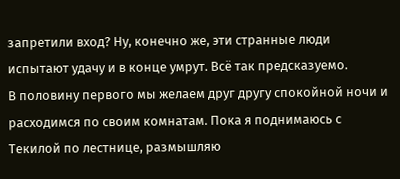запретили вход? Ну, конечно же, эти странные люди испытают удачу и в конце умрут. Всё так предсказуемо.
В половину первого мы желаем друг другу спокойной ночи и расходимся по своим комнатам. Пока я поднимаюсь с Текилой по лестнице, размышляю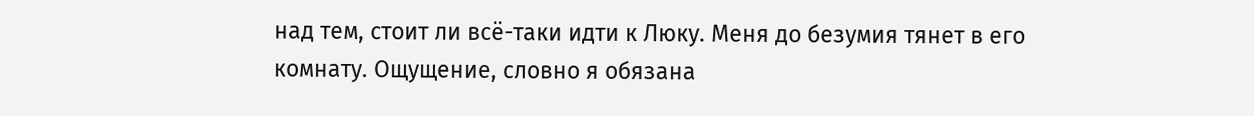над тем, стоит ли всё-таки идти к Люку. Меня до безумия тянет в его комнату. Ощущение, словно я обязана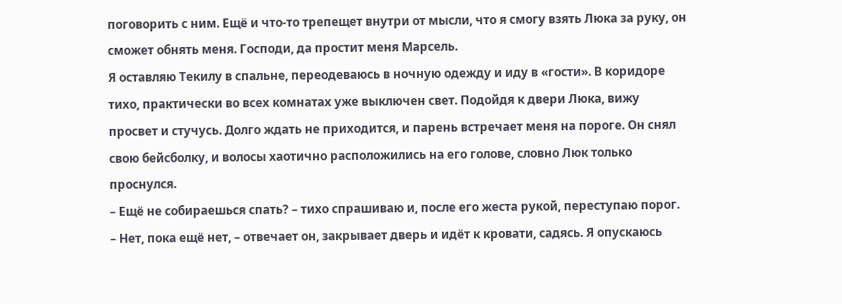поговорить с ним. Ещё и что-то трепещет внутри от мысли, что я смогу взять Люка за руку, он сможет обнять меня. Господи, да простит меня Марсель.
Я оставляю Текилу в спальне, переодеваюсь в ночную одежду и иду в «гости». В коридоре тихо, практически во всех комнатах уже выключен свет. Подойдя к двери Люка, вижу просвет и стучусь. Долго ждать не приходится, и парень встречает меня на пороге. Он снял свою бейсболку, и волосы хаотично расположились на его голове, словно Люк только проснулся.
– Ещё не собираешься спать? – тихо спрашиваю и, после его жеста рукой, переступаю порог.
– Нет, пока ещё нет, – отвечает он, закрывает дверь и идёт к кровати, садясь. Я опускаюсь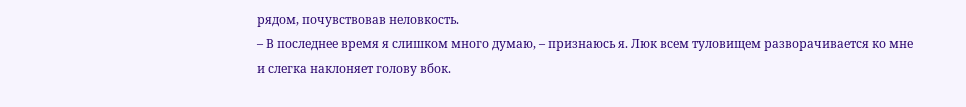рядом, почувствовав неловкость.
– В последнее время я слишком много думаю, – признаюсь я. Люк всем туловищем разворачивается ко мне и слегка наклоняет голову вбок.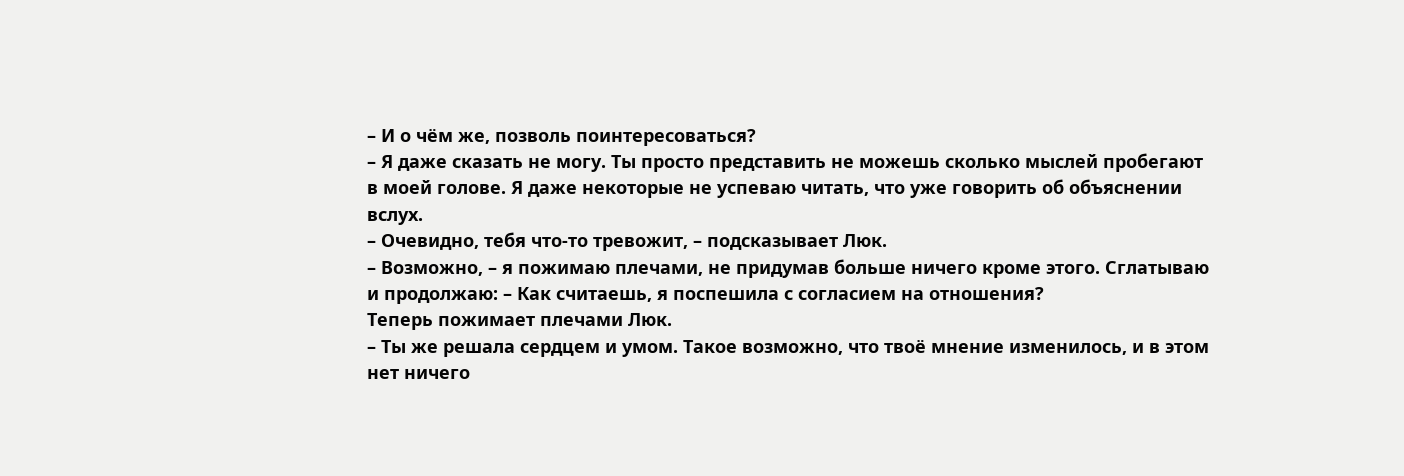– И о чём же, позволь поинтересоваться?
– Я даже сказать не могу. Ты просто представить не можешь сколько мыслей пробегают в моей голове. Я даже некоторые не успеваю читать, что уже говорить об объяснении вслух.
– Очевидно, тебя что-то тревожит, – подсказывает Люк.
– Возможно, – я пожимаю плечами, не придумав больше ничего кроме этого. Сглатываю и продолжаю: – Как считаешь, я поспешила с согласием на отношения?
Теперь пожимает плечами Люк.
– Ты же решала сердцем и умом. Такое возможно, что твоё мнение изменилось, и в этом нет ничего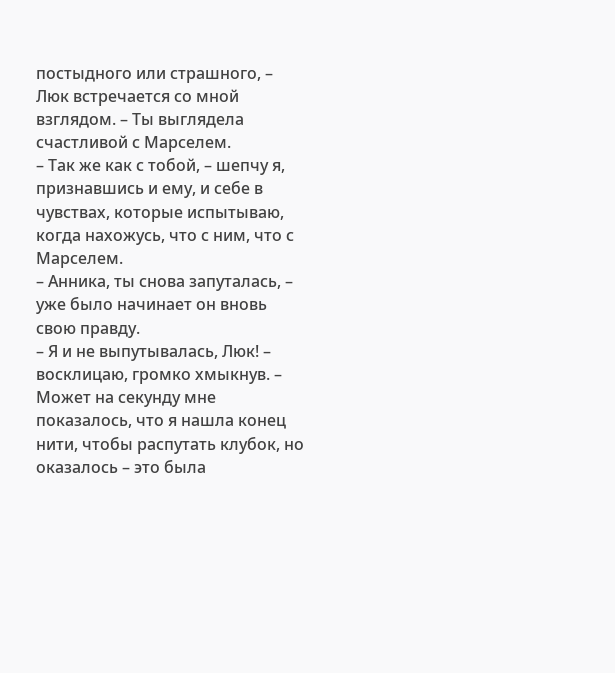постыдного или страшного, – Люк встречается со мной взглядом. – Ты выглядела счастливой с Марселем.
– Так же как с тобой, – шепчу я, признавшись и ему, и себе в чувствах, которые испытываю, когда нахожусь, что с ним, что с Марселем.
– Анника, ты снова запуталась, – уже было начинает он вновь свою правду.
– Я и не выпутывалась, Люк! – восклицаю, громко хмыкнув. – Может на секунду мне показалось, что я нашла конец нити, чтобы распутать клубок, но оказалось – это была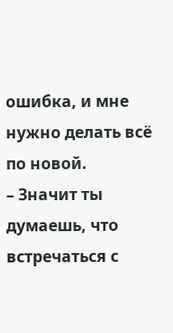ошибка, и мне нужно делать всё по новой.
– Значит ты думаешь, что встречаться с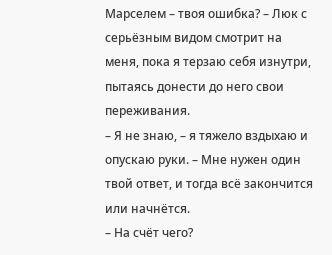Марселем – твоя ошибка? – Люк с серьёзным видом смотрит на меня, пока я терзаю себя изнутри, пытаясь донести до него свои переживания.
– Я не знаю, – я тяжело вздыхаю и опускаю руки. – Мне нужен один твой ответ, и тогда всё закончится или начнётся.
– На счёт чего?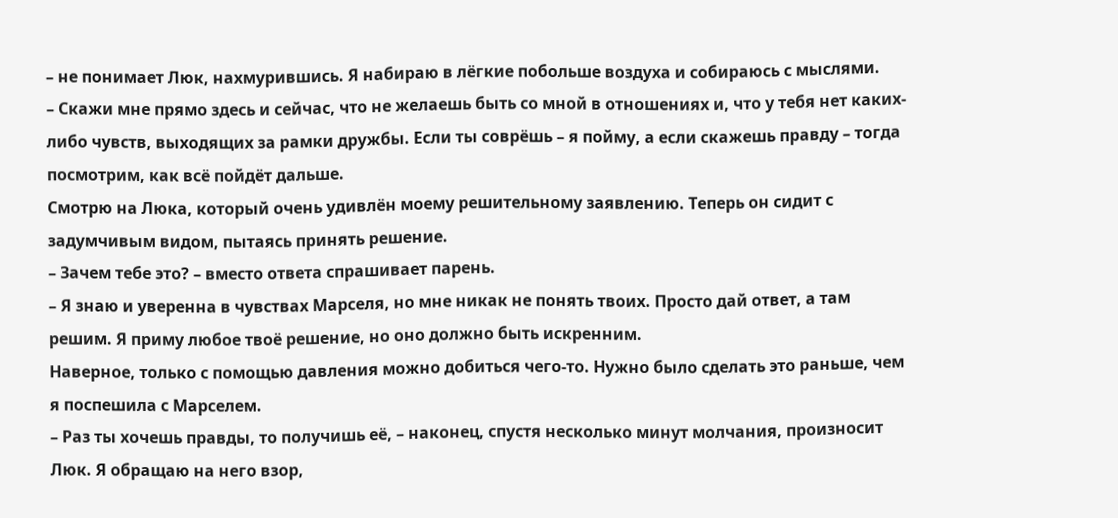– не понимает Люк, нахмурившись. Я набираю в лёгкие побольше воздуха и собираюсь с мыслями.
– Скажи мне прямо здесь и сейчас, что не желаешь быть со мной в отношениях и, что у тебя нет каких-либо чувств, выходящих за рамки дружбы. Если ты соврёшь – я пойму, а если скажешь правду – тогда посмотрим, как всё пойдёт дальше.
Смотрю на Люка, который очень удивлён моему решительному заявлению. Теперь он сидит с задумчивым видом, пытаясь принять решение.
– Зачем тебе это? – вместо ответа спрашивает парень.
– Я знаю и уверенна в чувствах Марселя, но мне никак не понять твоих. Просто дай ответ, а там решим. Я приму любое твоё решение, но оно должно быть искренним.
Наверное, только с помощью давления можно добиться чего-то. Нужно было сделать это раньше, чем я поспешила с Марселем.
– Раз ты хочешь правды, то получишь её, – наконец, спустя несколько минут молчания, произносит Люк. Я обращаю на него взор,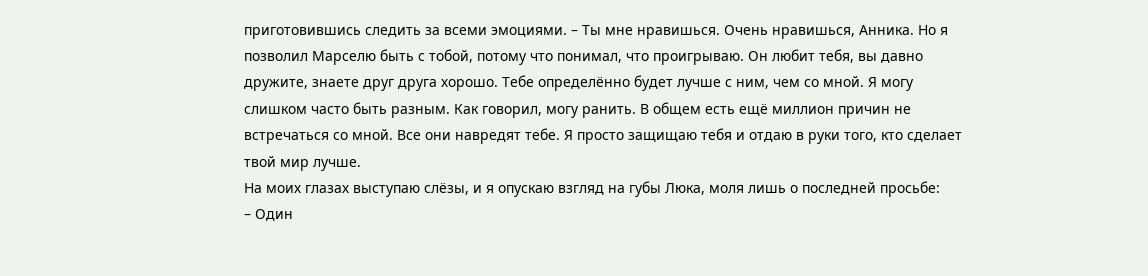приготовившись следить за всеми эмоциями. – Ты мне нравишься. Очень нравишься, Анника. Но я позволил Марселю быть с тобой, потому что понимал, что проигрываю. Он любит тебя, вы давно дружите, знаете друг друга хорошо. Тебе определённо будет лучше с ним, чем со мной. Я могу слишком часто быть разным. Как говорил, могу ранить. В общем есть ещё миллион причин не встречаться со мной. Все они навредят тебе. Я просто защищаю тебя и отдаю в руки того, кто сделает твой мир лучше.
На моих глазах выступаю слёзы, и я опускаю взгляд на губы Люка, моля лишь о последней просьбе:
– Один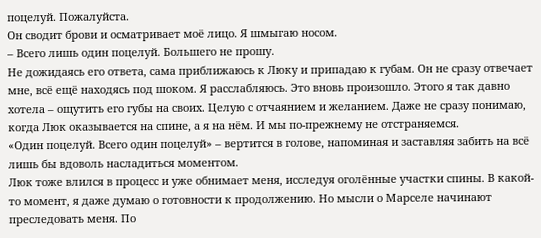поцелуй. Пожалуйста.
Он сводит брови и осматривает моё лицо. Я шмыгаю носом.
– Всего лишь один поцелуй. Большего не прошу.
Не дожидаясь его ответа, сама приближаюсь к Люку и припадаю к губам. Он не сразу отвечает мне, всё ещё находясь под шоком. Я расслабляюсь. Это вновь произошло. Этого я так давно хотела – ощутить его губы на своих. Целую с отчаянием и желанием. Даже не сразу понимаю, когда Люк оказывается на спине, а я на нём. И мы по-прежнему не отстраняемся.
«Один поцелуй. Всего один поцелуй» – вертится в голове, напоминая и заставляя забить на всё лишь бы вдоволь насладиться моментом.
Люк тоже влился в процесс и уже обнимает меня, исследуя оголённые участки спины. В какой-то момент, я даже думаю о готовности к продолжению. Но мысли о Марселе начинают преследовать меня. По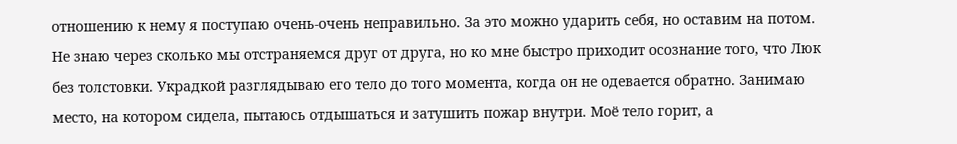отношению к нему я поступаю очень-очень неправильно. За это можно ударить себя, но оставим на потом.
Не знаю через сколько мы отстраняемся друг от друга, но ко мне быстро приходит осознание того, что Люк без толстовки. Украдкой разглядываю его тело до того момента, когда он не одевается обратно. Занимаю место, на котором сидела, пытаюсь отдышаться и затушить пожар внутри. Моё тело горит, а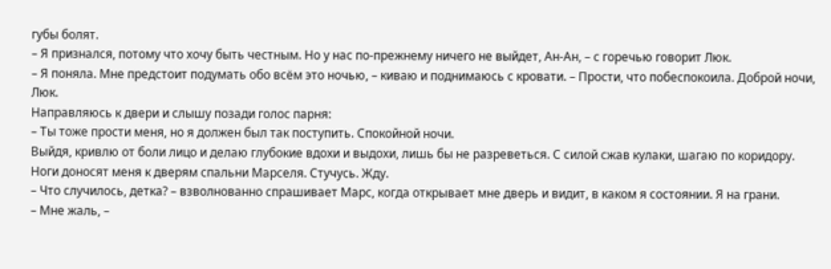губы болят.
– Я признался, потому что хочу быть честным. Но у нас по-прежнему ничего не выйдет, Ан-Ан, – с горечью говорит Люк.
– Я поняла. Мне предстоит подумать обо всём это ночью, – киваю и поднимаюсь с кровати. – Прости, что побеспокоила. Доброй ночи, Люк.
Направляюсь к двери и слышу позади голос парня:
– Ты тоже прости меня, но я должен был так поступить. Спокойной ночи.
Выйдя, кривлю от боли лицо и делаю глубокие вдохи и выдохи, лишь бы не разреветься. С силой сжав кулаки, шагаю по коридору. Ноги доносят меня к дверям спальни Марселя. Стучусь. Жду.
– Что случилось, детка? – взволнованно спрашивает Марс, когда открывает мне дверь и видит, в каком я состоянии. Я на грани.
– Мне жаль, –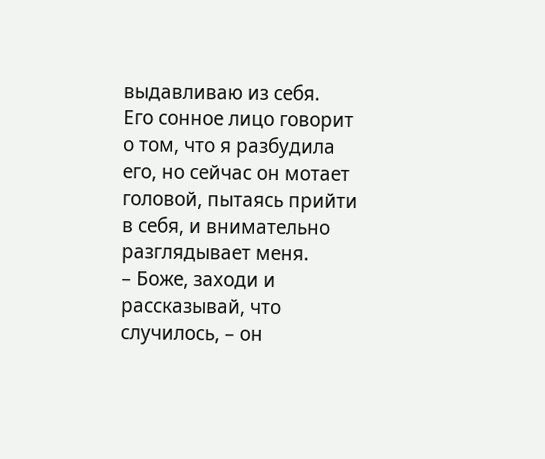выдавливаю из себя.
Его сонное лицо говорит о том, что я разбудила его, но сейчас он мотает головой, пытаясь прийти в себя, и внимательно разглядывает меня.
– Боже, заходи и рассказывай, что случилось, – он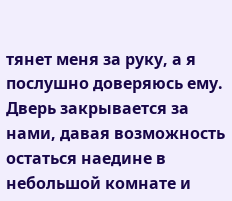тянет меня за руку, а я послушно доверяюсь ему. Дверь закрывается за нами, давая возможность остаться наедине в небольшой комнате и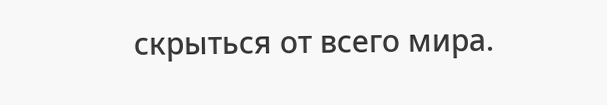скрыться от всего мира.